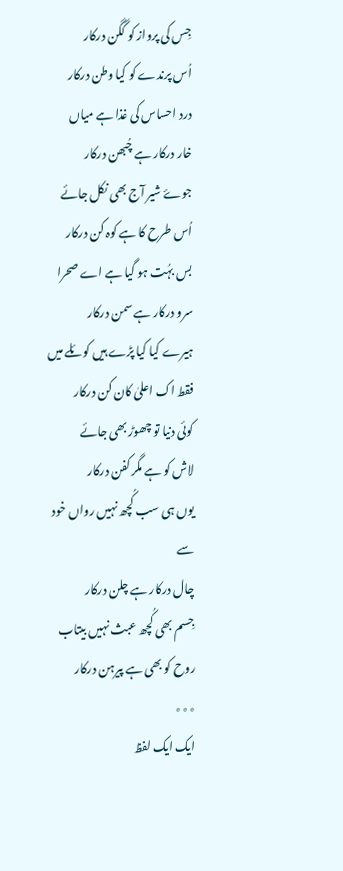جِس کی پرواز کو گگن درکار
اُس پرندے کو کیا وطن درکار
درد احساس کی غذا ہے میاں
خار درکار ہے چُبھن درکار
جوۓ شیر آج بھی نکل جائے
اُس طرح کا ہے کوہ کن درکار
بس بہُت ہو گیا ہے اے صحرا
سرو درکار ہے سمن درکار
ہیرے کیا کیا پڑے ہیں کوئلے میں
فقط اک اعلیٰ کان کن درکار
کوئی دنیا تو چھوڑ بھی جائے
لاش کو ہے مگر کفن درکار
یوں ہی سب کُچھ نہیں رواں خود سے
چال درکار ہے چلن درکار
جِسم بھی کُچھ عبث نہیں بیتاب
روح کو بھی ہے پیرہن درکار
٭٭٭
ایک ایک لفظ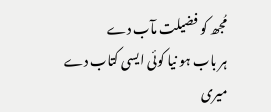مُجھ کو فضیلت مآب دے
ہر باب ہو نیا کوئی ایسی کتاب دے
میری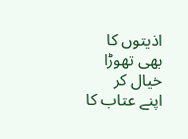اذیتوں کا بھی تھوڑا خیال کر
اپنے عتاب کا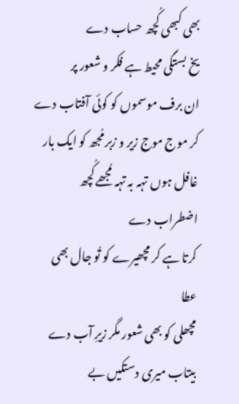بھی کبھی کُچھ حساب دے
یخ بستگی محیط ہے فکر و شعور پر
ان برف موسموں کو کوئی آفتاب دے
کر موج موج زیر و زبر مُجھ کو ایک بار
غافل ہوں تہہ بہ تہہ مُجھے کُچھ اضطراب دے
کرتا ہے کر مچھیرے کو تُو جال بھی عطا
مچھلی کو بھی شعور مگر زیرِ آب دے
بیتاب میری دستکیں بے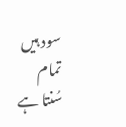سود ہیں تمام
سُنتا ہے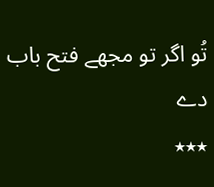تُو اگر تو مجھے فتح باب دے
٭٭٭